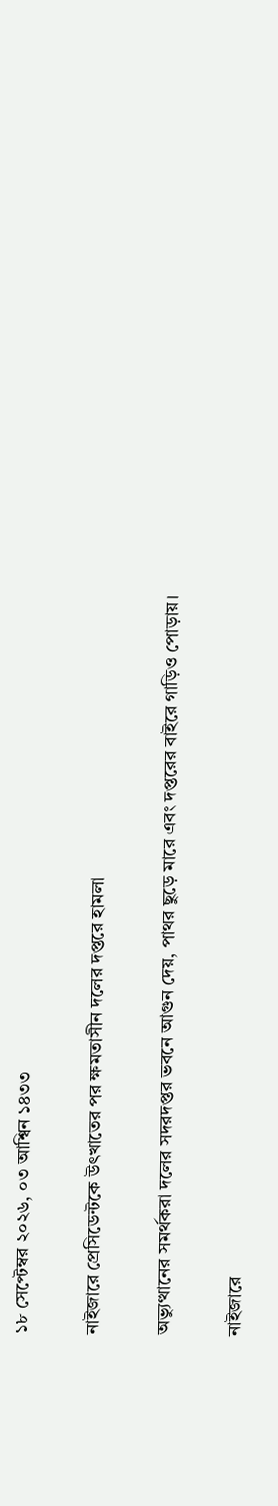১৮ সেপ্টেম্বর ২০২৬, ০৩ আশ্বিন ১৪৩৩

নাইজারে প্রেসিডেন্টকে উৎখাতের পর ক্ষমতাসীন দলের দপ্তরে হামলা

অভ্যুত্থানের সমর্থকরা দলের সদরদপ্তর ভবনে আগুন দেয়, পাথর ছুড়ে মারে এবং দপ্তরের বাইরে গাড়িও পোড়ায়।

নাইজারে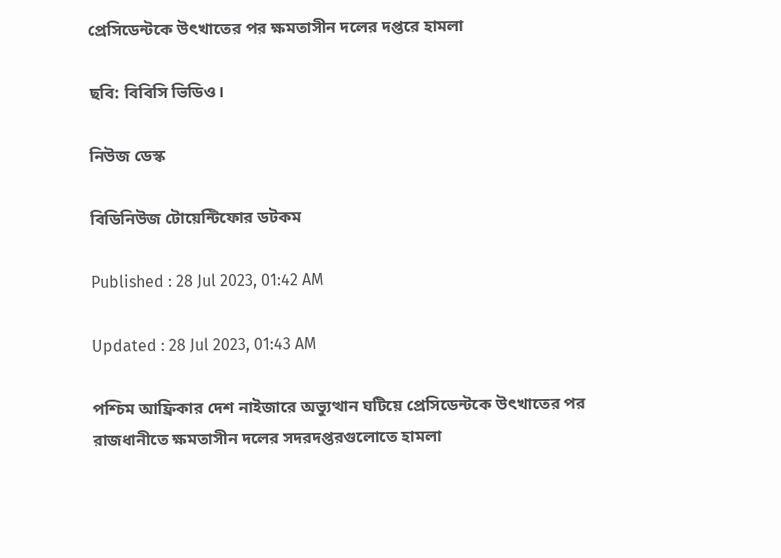প্রেসিডেন্টকে উৎখাতের পর ক্ষমতাসীন দলের দপ্তরে হামলা

ছবি: বিবিসি ভিডিও।

নিউজ ডেস্ক

বিডিনিউজ টোয়েন্টিফোর ডটকম

Published : 28 Jul 2023, 01:42 AM

Updated : 28 Jul 2023, 01:43 AM

পশ্চিম আফ্রিকার দেশ নাইজারে অভ্যুত্থান ঘটিয়ে প্রেসিডেন্টকে উৎখাতের পর রাজধানীতে ক্ষমতাসীন দলের সদরদপ্তরগুলোতে হামলা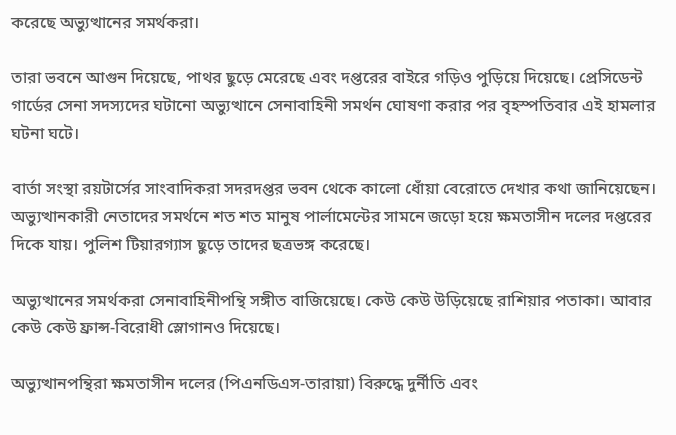করেছে অভ্যুত্থানের সমর্থকরা।

তারা ভবনে আগুন দিয়েছে, পাথর ছুড়ে মেরেছে এবং দপ্তরের বাইরে গড়িও পুড়িয়ে দিয়েছে। প্রেসিডেন্ট গার্ডের সেনা সদস্যদের ঘটানো অভ্যুত্থানে সেনাবাহিনী সমর্থন ঘোষণা করার পর বৃহস্পতিবার এই হামলার ঘটনা ঘটে।

বার্তা সংস্থা রয়টার্সের সাংবাদিকরা সদরদপ্তর ভবন থেকে কালো ধোঁয়া বেরোতে দেখার কথা জানিয়েছেন। অভ্যুত্থানকারী নেতাদের সমর্থনে শত শত মানুষ পার্লামেন্টের সামনে জড়ো হয়ে ক্ষমতাসীন দলের দপ্তরের দিকে যায়। পুলিশ টিয়ারগ্যাস ছুড়ে তাদের ছত্রভঙ্গ করেছে।

অভ্যুত্থানের সমর্থকরা সেনাবাহিনীপন্থি সঙ্গীত বাজিয়েছে। কেউ কেউ উড়িয়েছে রাশিয়ার পতাকা। আবার কেউ কেউ ফ্রান্স-বিরোধী স্লোগানও দিয়েছে।

অভ্যুত্থানপন্থিরা ক্ষমতাসীন দলের (পিএনডিএস-তারায়া) বিরুদ্ধে দুর্নীতি এবং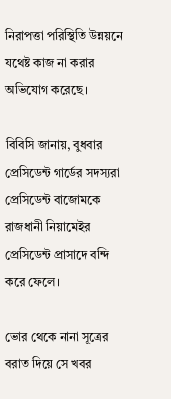নিরাপত্তা পরিস্থিতি উন্নয়নে যথেষ্ট কাজ না করার অভিযোগ করেছে।

বিবিসি জানায়, বুধবার প্রেসিডেন্ট গার্ডের সদস্যরা প্রেসিডেন্ট বাজোমকে রাজধানী নিয়ামেইর প্রেসিডেন্ট প্রাসাদে বন্দি করে ফেলে।

ভোর থেকে নানা সূত্রের বরাত দিয়ে সে খবর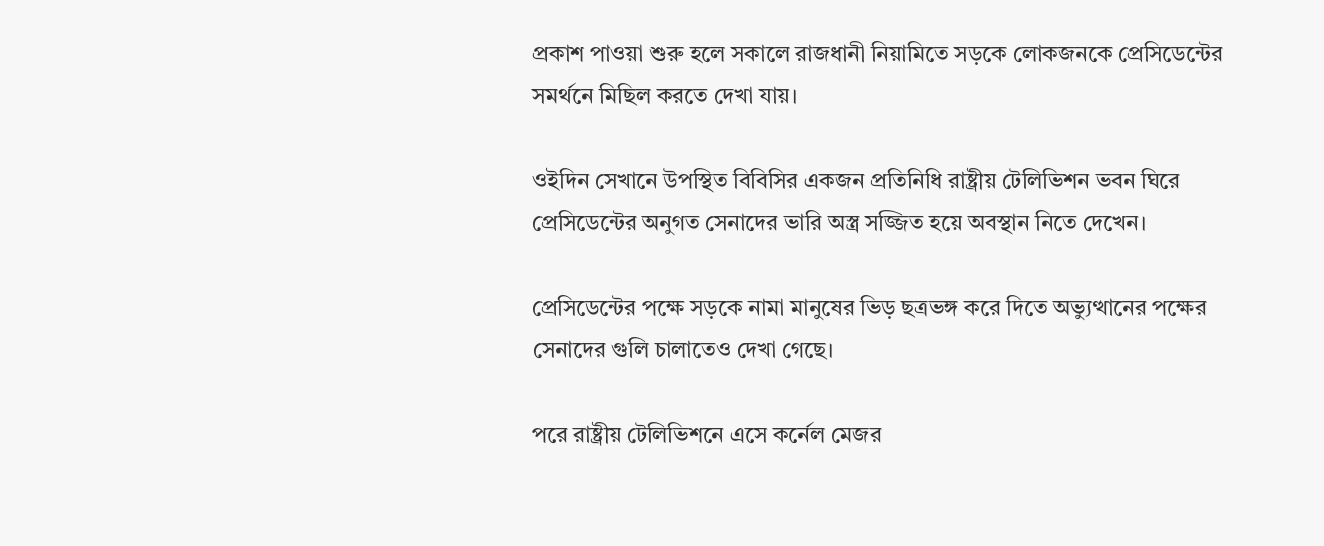প্রকাশ পাওয়া শুরু হলে সকালে রাজধানী নিয়ামিতে সড়কে লোকজনকে প্রেসিডেন্টের সমর্থনে মিছিল করতে দেখা যায়।

ওইদিন সেখানে উপস্থিত বিবিসির একজন প্রতিনিধি রাষ্ট্রীয় টেলিভিশন ভবন ঘিরে প্রেসিডেন্টের অনুগত সেনাদের ভারি অস্ত্র সজ্জিত হয়ে অবস্থান নিতে দেখেন।

প্রেসিডেন্টের পক্ষে সড়কে নামা মানুষের ভিড় ছত্রভঙ্গ করে দিতে অভ্যুত্থানের পক্ষের সেনাদের গুলি চালাতেও দেখা গেছে।

পরে রাষ্ট্রীয় টেলিভিশনে এসে কর্নেল মেজর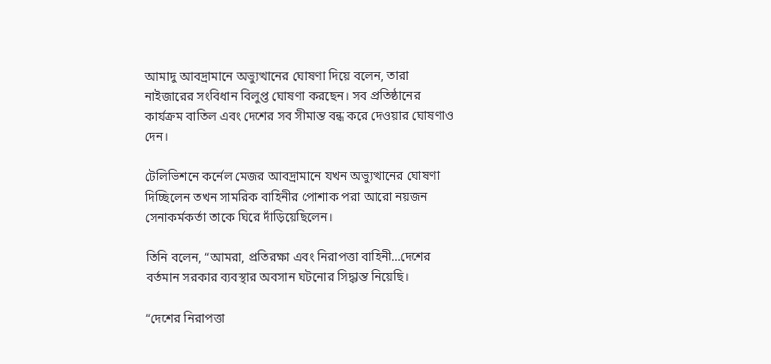আমাদু আবদ্রামানে অভ্যুত্থানের ঘোষণা দিয়ে বলেন, তারা নাইজারের সংবিধান বিলুপ্ত ঘোষণা করছেন। সব প্রতিষ্ঠানের কার্যক্রম বাতিল এবং দেশের সব সীমান্ত বন্ধ করে দেওয়ার ঘোষণাও দেন।

টেলিভিশনে কর্নেল মেজর আবদ্রামানে যখন অভ্যুত্থানের ঘোষণা দিচ্ছিলেন তখন সামরিক বাহিনীর পোশাক পরা আরো নয়জন সেনাকর্মকর্তা তাকে ঘিরে দাঁড়িয়েছিলেন।

তিনি বলেন, “আমরা, প্রতিরক্ষা এবং নিরাপত্তা বাহিনী…দেশের বর্তমান সরকার ব্যবস্থার অবসান ঘটনোর সিদ্ধান্ত নিয়েছি।

“দেশের নিরাপত্তা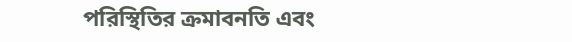পরিস্থিতির ক্রমাবনতি এবং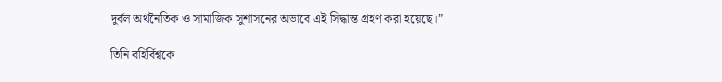দুর্বল অর্থনৈতিক ও সামাজিক সুশাসনের অভাবে এই সিদ্ধান্ত গ্রহণ করা হয়েছে।”

তিনি বহির্বিশ্বকে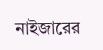নাইজারের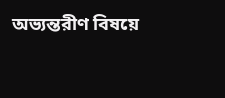অভ্যন্তরীণ বিষয়ে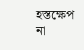হস্তক্ষেপ না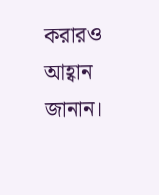করারও আহ্বান জানান।